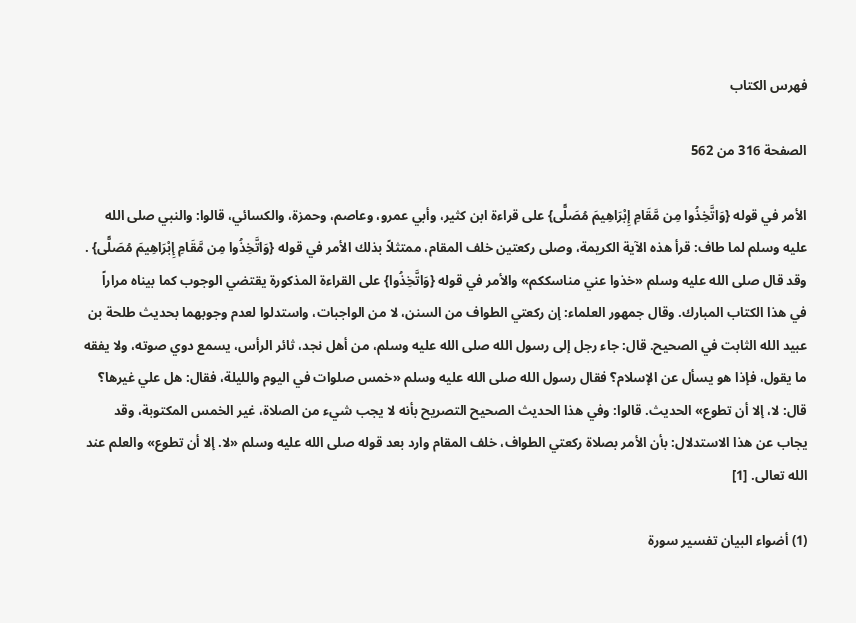فهرس الكتاب

الصفحة 316 من 562

الأمر في قوله {وَاتَّخِذُوا مِن مَّقَامِ إِبْرَاهِيمَ مُصَلًّى} على قراءة ابن كثير، وأبي عمرو، وعاصم، وحمزة، والكسائي، قالوا: والنبي صلى الله عليه وسلم لما طاف: قرأ هذه الآية الكريمة، وصلى ركعتين خلف المقام، ممتثلاً بذلك الأمر في قوله {وَاتَّخِذُوا مِن مَّقَامِ إِبْرَاهِيمَ مُصَلًّى} . وقد قال صلى الله عليه وسلم «خذوا عني مناسككم» والأمر في قوله {وَاتَّخِذُوا} على القراءة المذكورة يقتضي الوجوب كما بيناه مراراً في هذا الكتاب المبارك. وقال جمهور العلماء: إن ركعتي الطواف من السنن، لا من الواجبات، واستدلوا لعدم وجوبهما بحديث طلحة بن عبيد الله الثابت في الصحيح. قال: جاء رجل إلى رسول الله صلى الله عليه وسلم، من أهل نجد، ثائر الرأس، يسمع دوي صوته، ولا يفقه ما يقول، فإذا هو يسأل عن الإسلام؟ فقال رسول الله صلى الله عليه وسلم «خمس صلوات في اليوم والليلة، فقال: هل علي غيرها؟ قال: لا، إلا أن تطوع» الحديث. قالوا: وفي هذا الحديث الصحيح التصريح بأنه لا يجب شيء من الصلاة، غير الخمس المكتوبة، وقد يجاب عن هذا الاستدلال: بأن الأمر بصلاة ركعتي الطواف، خلف المقام وارد بعد قوله صلى الله عليه وسلم «لا. إلا أن تطوع» والعلم عند الله تعالى. [1]

(1) أضواء البيان تفسير سورة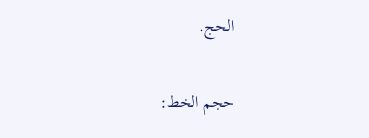الحج.

حجم الخط: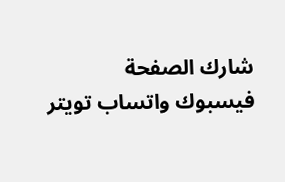شارك الصفحة
فيسبوك واتساب تويتر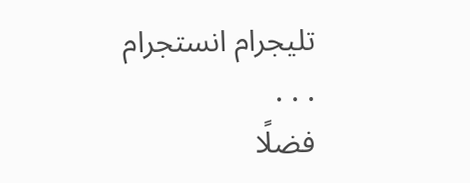تليجرام انستجرام
. . .
فضلًا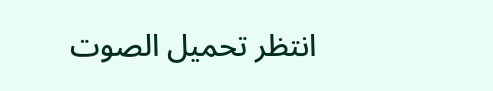انتظر تحميل الصوت